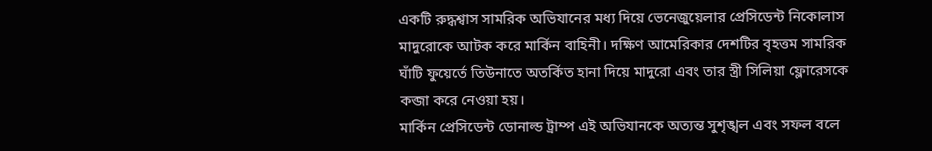একটি রুদ্ধশ্বাস সামরিক অভিযানের মধ্য দিয়ে ভেনেজুয়েলার প্রেসিডেন্ট নিকোলাস মাদুরোকে আটক করে মার্কিন বাহিনী। দক্ষিণ আমেরিকার দেশটির বৃহত্তম সামরিক ঘাঁটি ফুয়ের্তে তিউনাতে অতর্কিত হানা দিয়ে মাদুরো এবং তার স্ত্রী সিলিয়া ফ্লোরেসকে কব্জা করে নেওয়া হয়।
মার্কিন প্রেসিডেন্ট ডোনাল্ড ট্রাম্প এই অভিযানকে অত্যন্ত সুশৃঙ্খল এবং সফল বলে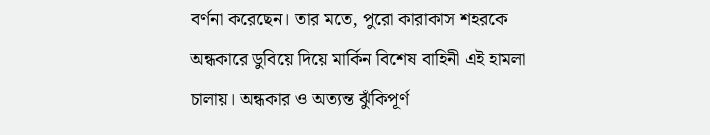বর্ণনা করেছেন। তার মতে, পুরো কারাকাস শহরকে অন্ধকারে ডুবিয়ে দিয়ে মার্কিন বিশেষ বাহিনী এই হামলা চালায়। অন্ধকার ও অত্যন্ত ঝুঁকিপূর্ণ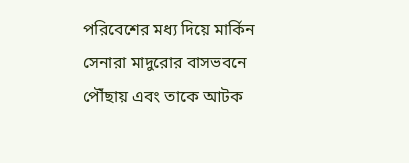পরিবেশের মধ্য দিয়ে মার্কিন সেনারা মাদুরোর বাসভবনে পৌঁছায় এবং তাকে আটক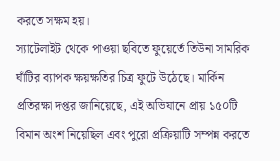করতে সক্ষম হয়।
স্যাটেলাইট থেকে পাওয়া ছবিতে ফুয়ের্তে তিউনা সামরিক ঘাঁটির ব্যাপক ক্ষয়ক্ষতির চিত্র ফুটে উঠেছে। মার্কিন প্রতিরক্ষা দপ্তর জানিয়েছে, এই অভিযানে প্রায় ১৫০টি বিমান অংশ নিয়েছিল এবং পুরো প্রক্রিয়াটি সম্পন্ন করতে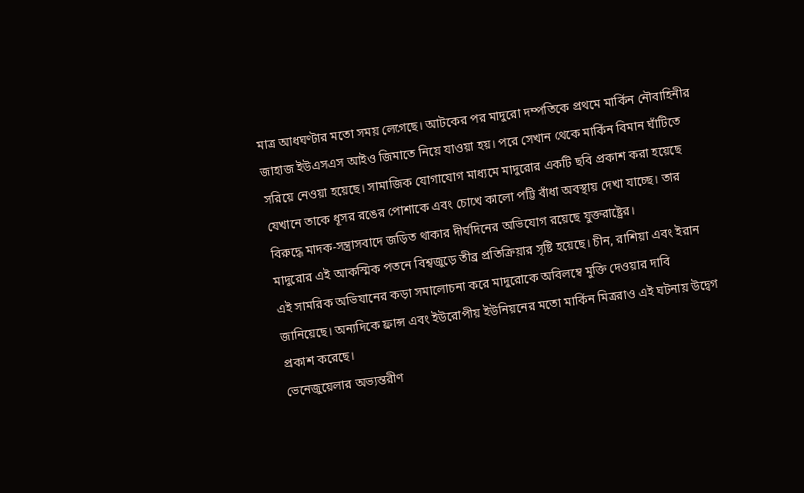মাত্র আধঘণ্টার মতো সময় লেগেছে। আটকের পর মাদুরো দম্পতিকে প্রথমে মার্কিন নৌবাহিনীর জাহাজ ইউএসএস আইও জিমাতে নিয়ে যাওয়া হয়। পরে সেখান থেকে মার্কিন বিমান ঘাঁটিতে সরিয়ে নেওয়া হয়েছে। সামাজিক যোগাযোগ মাধ্যমে মাদুরোর একটি ছবি প্রকাশ করা হয়েছে যেখানে তাকে ধূসর রঙের পোশাকে এবং চোখে কালো পট্টি বাঁধা অবস্থায় দেখা যাচ্ছে। তার বিরুদ্ধে মাদক-সন্ত্রাসবাদে জড়িত থাকার দীর্ঘদিনের অভিযোগ রয়েছে যুক্তরাষ্ট্রের।
মাদুরোর এই আকস্মিক পতনে বিশ্বজুড়ে তীব্র প্রতিক্রিয়ার সৃষ্টি হয়েছে। চীন, রাশিয়া এবং ইরান এই সামরিক অভিযানের কড়া সমালোচনা করে মাদুরোকে অবিলম্বে মুক্তি দেওয়ার দাবি জানিয়েছে। অন্যদিকে ফ্রান্স এবং ইউরোপীয় ইউনিয়নের মতো মার্কিন মিত্ররাও এই ঘটনায় উদ্বেগ প্রকাশ করেছে।
ভেনেজুয়েলার অভ্যন্তরীণ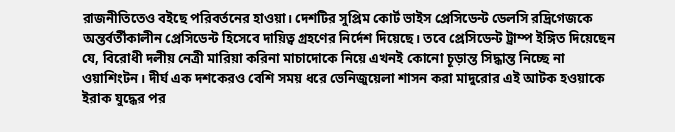রাজনীতিতেও বইছে পরিবর্তনের হাওয়া। দেশটির সুপ্রিম কোর্ট ভাইস প্রেসিডেন্ট ডেলসি রদ্রিগেজকে অন্তর্বর্তীকালীন প্রেসিডেন্ট হিসেবে দায়িত্ব গ্রহণের নির্দেশ দিয়েছে। তবে প্রেসিডেন্ট ট্রাম্প ইঙ্গিত দিয়েছেন যে, বিরোধী দলীয় নেত্রী মারিয়া করিনা মাচাদোকে নিয়ে এখনই কোনো চূড়ান্ত সিদ্ধান্ত নিচ্ছে না ওয়াশিংটন। দীর্ঘ এক দশকেরও বেশি সময় ধরে ভেনিজুয়েলা শাসন করা মাদুরোর এই আটক হওয়াকে ইরাক যুদ্ধের পর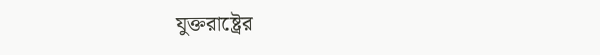যুক্তরাষ্ট্রের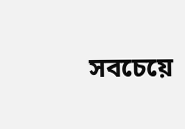সবচেয়ে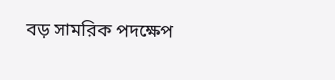বড় সামরিক পদক্ষেপ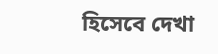হিসেবে দেখা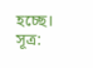হচ্ছে।
সূত্র: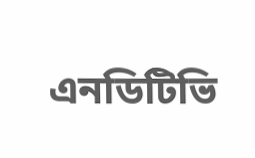এনডিটিভি